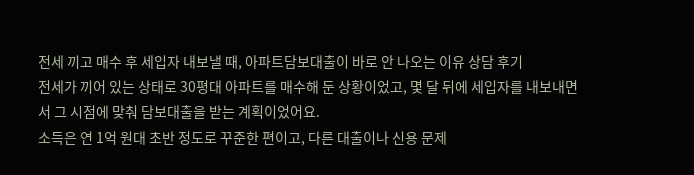전세 끼고 매수 후 세입자 내보낼 때, 아파트담보대출이 바로 안 나오는 이유 상담 후기
전세가 끼어 있는 상태로 30평대 아파트를 매수해 둔 상황이었고, 몇 달 뒤에 세입자를 내보내면서 그 시점에 맞춰 담보대출을 받는 계획이었어요.
소득은 연 1억 원대 초반 정도로 꾸준한 편이고, 다른 대출이나 신용 문제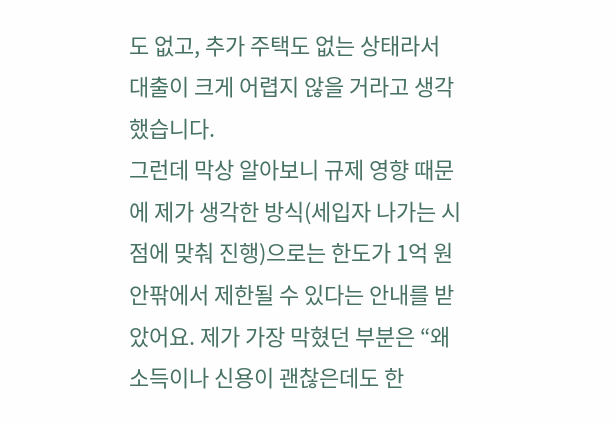도 없고, 추가 주택도 없는 상태라서 대출이 크게 어렵지 않을 거라고 생각했습니다.
그런데 막상 알아보니 규제 영향 때문에 제가 생각한 방식(세입자 나가는 시점에 맞춰 진행)으로는 한도가 1억 원 안팎에서 제한될 수 있다는 안내를 받았어요. 제가 가장 막혔던 부분은 “왜 소득이나 신용이 괜찮은데도 한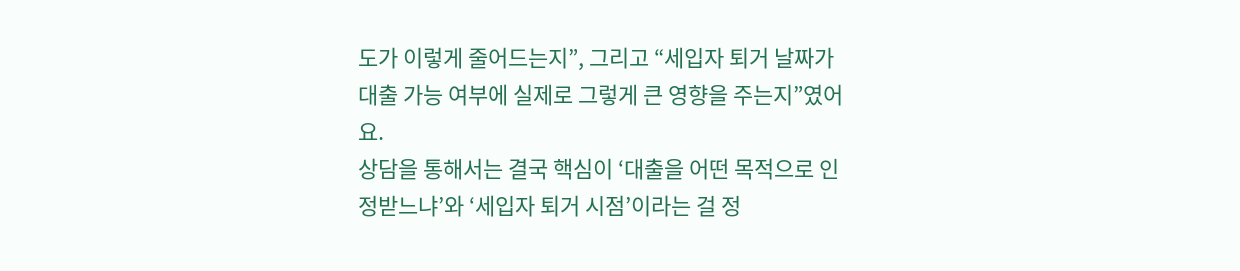도가 이렇게 줄어드는지”, 그리고 “세입자 퇴거 날짜가 대출 가능 여부에 실제로 그렇게 큰 영향을 주는지”였어요.
상담을 통해서는 결국 핵심이 ‘대출을 어떤 목적으로 인정받느냐’와 ‘세입자 퇴거 시점’이라는 걸 정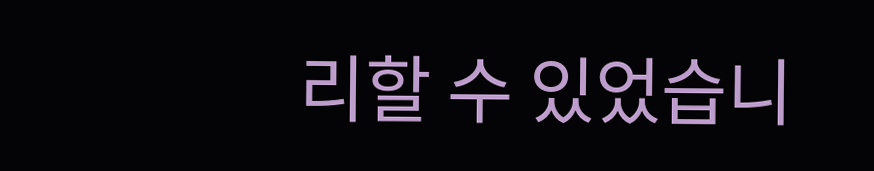리할 수 있었습니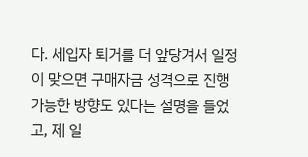다. 세입자 퇴거를 더 앞당겨서 일정이 맞으면 구매자금 성격으로 진행 가능한 방향도 있다는 설명을 들었고, 제 일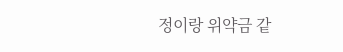정이랑 위약금 같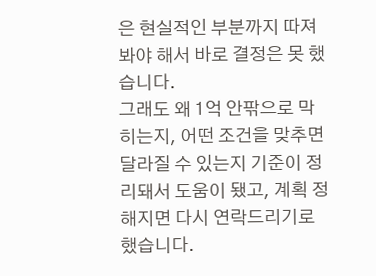은 현실적인 부분까지 따져봐야 해서 바로 결정은 못 했습니다.
그래도 왜 1억 안팎으로 막히는지, 어떤 조건을 맞추면 달라질 수 있는지 기준이 정리돼서 도움이 됐고, 계획 정해지면 다시 연락드리기로 했습니다.